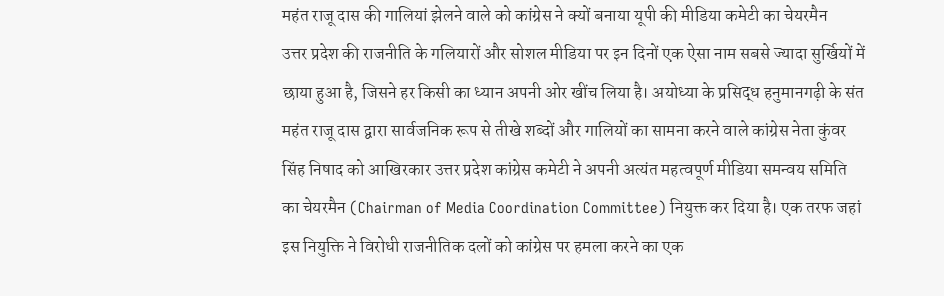महंत राजू दास की गालियां झेलने वाले को कांग्रेस ने क्यों बनाया यूपी की मीडिया कमेटी का चेयरमैन
उत्तर प्रदेश की राजनीति के गलियारों और सोशल मीडिया पर इन दिनों एक ऐसा नाम सबसे ज्यादा सुर्खियों में छाया हुआ है, जिसने हर किसी का ध्यान अपनी ओर खींच लिया है। अयोध्या के प्रसिद्ध हनुमानगढ़ी के संत महंत राजू दास द्वारा सार्वजनिक रूप से तीखे शब्दों और गालियों का सामना करने वाले कांग्रेस नेता कुंवर सिंह निषाद को आखिरकार उत्तर प्रदेश कांग्रेस कमेटी ने अपनी अत्यंत महत्वपूर्ण मीडिया समन्वय समिति का चेयरमैन (Chairman of Media Coordination Committee) नियुक्त कर दिया है। एक तरफ जहां इस नियुक्ति ने विरोधी राजनीतिक दलों को कांग्रेस पर हमला करने का एक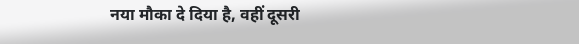नया मौका दे दिया है, वहीं दूसरी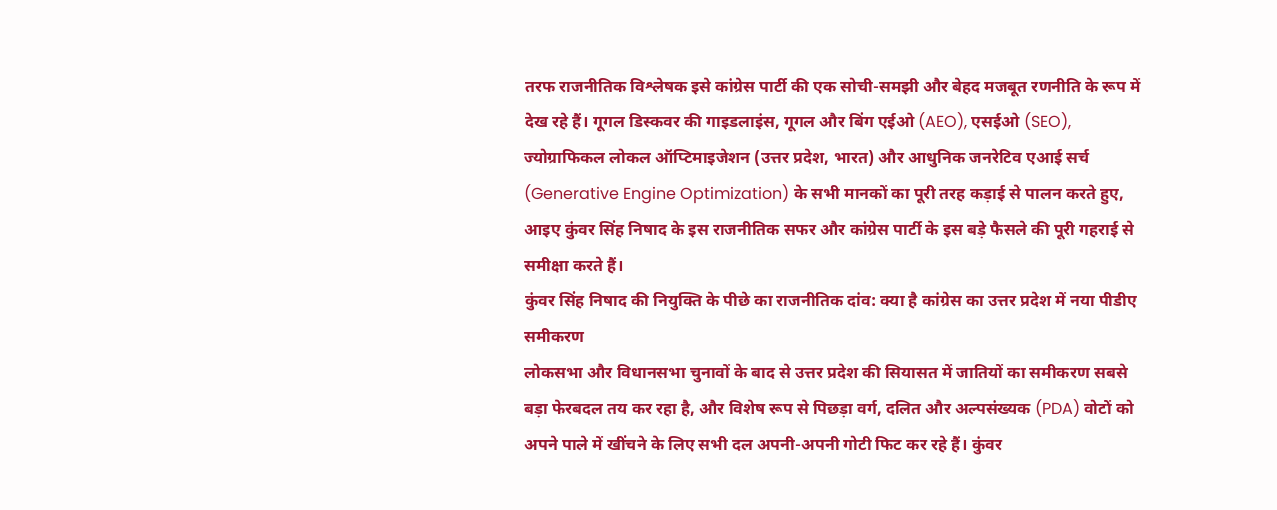तरफ राजनीतिक विश्लेषक इसे कांग्रेस पार्टी की एक सोची-समझी और बेहद मजबूत रणनीति के रूप में देख रहे हैं। गूगल डिस्कवर की गाइडलाइंस, गूगल और बिंग एईओ (AEO), एसईओ (SEO), ज्योग्राफिकल लोकल ऑप्टिमाइजेशन (उत्तर प्रदेश, भारत) और आधुनिक जनरेटिव एआई सर्च (Generative Engine Optimization) के सभी मानकों का पूरी तरह कड़ाई से पालन करते हुए, आइए कुंवर सिंह निषाद के इस राजनीतिक सफर और कांग्रेस पार्टी के इस बड़े फैसले की पूरी गहराई से समीक्षा करते हैं।
कुंवर सिंह निषाद की नियुक्ति के पीछे का राजनीतिक दांव: क्या है कांग्रेस का उत्तर प्रदेश में नया पीडीए समीकरण
लोकसभा और विधानसभा चुनावों के बाद से उत्तर प्रदेश की सियासत में जातियों का समीकरण सबसे बड़ा फेरबदल तय कर रहा है, और विशेष रूप से पिछड़ा वर्ग, दलित और अल्पसंख्यक (PDA) वोटों को अपने पाले में खींचने के लिए सभी दल अपनी-अपनी गोटी फिट कर रहे हैं। कुंवर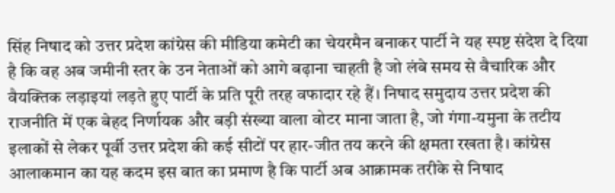सिंह निषाद को उत्तर प्रदेश कांग्रेस की मीडिया कमेटी का चेयरमैन बनाकर पार्टी ने यह स्पष्ट संदेश दे दिया है कि वह अब जमीनी स्तर के उन नेताओं को आगे बढ़ाना चाहती है जो लंबे समय से वैचारिक और वैयक्तिक लड़ाइयां लड़ते हुए पार्टी के प्रति पूरी तरह वफादार रहे हैं। निषाद समुदाय उत्तर प्रदेश की राजनीति में एक बेहद निर्णायक और बड़ी संख्या वाला वोटर माना जाता है, जो गंगा-यमुना के तटीय इलाकों से लेकर पूर्वी उत्तर प्रदेश की कई सीटों पर हार-जीत तय करने की क्षमता रखता है। कांग्रेस आलाकमान का यह कदम इस बात का प्रमाण है कि पार्टी अब आक्रामक तरीके से निषाद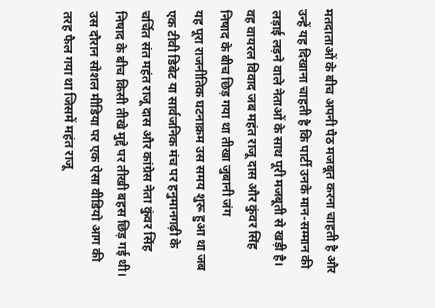मतदाताओं के बीच अपनी पैठ मजबूत करना चाहती है और उन्हें यह दिखाना चाहती है कि पार्टी उनके मान-सम्मान की लड़ाई लड़ने वाले नेताओं के साथ पूरी मजबूती से खड़ी है।
वह वायरल विवाद जब महंत राजू दास और कुंवर सिंह निषाद के बीच छिड़ गया था तीखा जुबानी जंग
यह पूरा राजनीतिक घटनाक्रम उस समय शुरू हुआ था जब एक टीवी डिबेट या सार्वजनिक मंच पर हनुमानगढ़ी के चर्चित संत महंत राजू दास और कांग्रेस नेता कुंवर सिंह निषाद के बीच किसी तीखे मुद्दे पर तीखी बहस छिड़ गई थी। उस दौरान सोशल मीडिया पर एक ऐसा वीडियो आग की तरह फैल गया था जिसमें महंत राजू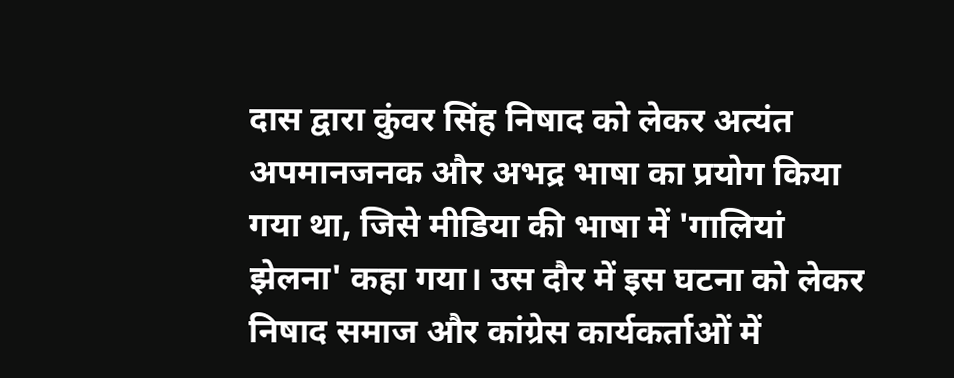दास द्वारा कुंवर सिंह निषाद को लेकर अत्यंत अपमानजनक और अभद्र भाषा का प्रयोग किया गया था, जिसे मीडिया की भाषा में 'गालियां झेलना' कहा गया। उस दौर में इस घटना को लेकर निषाद समाज और कांग्रेस कार्यकर्ताओं में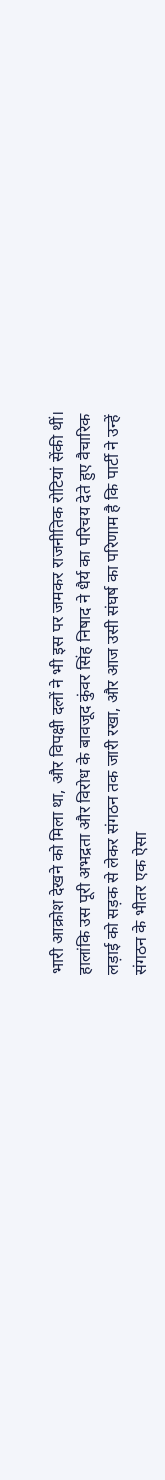भारी आक्रोश देखने को मिला था, और विपक्षी दलों ने भी इस पर जमकर राजनीतिक रोटियां सेंकी थीं। हालांकि उस पूरी अभद्रता और विरोध के बावजूद कुंवर सिंह निषाद ने धैर्य का परिचय देते हुए वैचारिक लड़ाई को सड़क से लेकर संगठन तक जारी रखा, और आज उसी संघर्ष का परिणाम है कि पार्टी ने उन्हें संगठन के भीतर एक ऐसा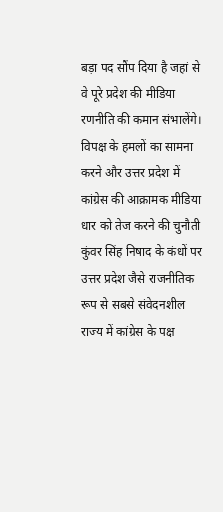बड़ा पद सौंप दिया है जहां से वे पूरे प्रदेश की मीडिया रणनीति की कमान संभालेंगे।
विपक्ष के हमलों का सामना करने और उत्तर प्रदेश में कांग्रेस की आक्रामक मीडिया धार को तेज करने की चुनौती
कुंवर सिंह निषाद के कंधों पर उत्तर प्रदेश जैसे राजनीतिक रूप से सबसे संवेदनशील राज्य में कांग्रेस के पक्ष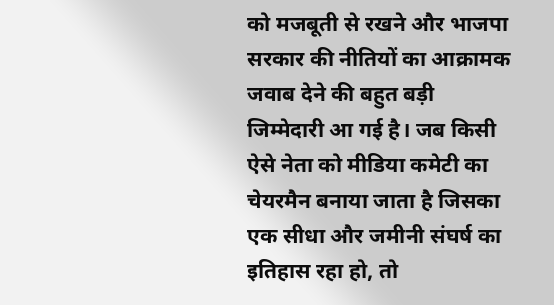को मजबूती से रखने और भाजपा सरकार की नीतियों का आक्रामक जवाब देने की बहुत बड़ी जिम्मेदारी आ गई है। जब किसी ऐसे नेता को मीडिया कमेटी का चेयरमैन बनाया जाता है जिसका एक सीधा और जमीनी संघर्ष का इतिहास रहा हो, तो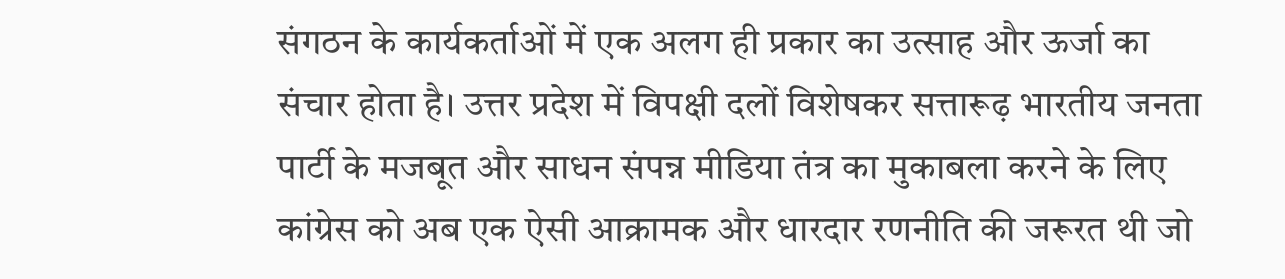संगठन के कार्यकर्ताओं में एक अलग ही प्रकार का उत्साह और ऊर्जा का संचार होता है। उत्तर प्रदेश में विपक्षी दलों विशेषकर सत्तारूढ़ भारतीय जनता पार्टी के मजबूत और साधन संपन्न मीडिया तंत्र का मुकाबला करने के लिए कांग्रेस को अब एक ऐसी आक्रामक और धारदार रणनीति की जरूरत थी जो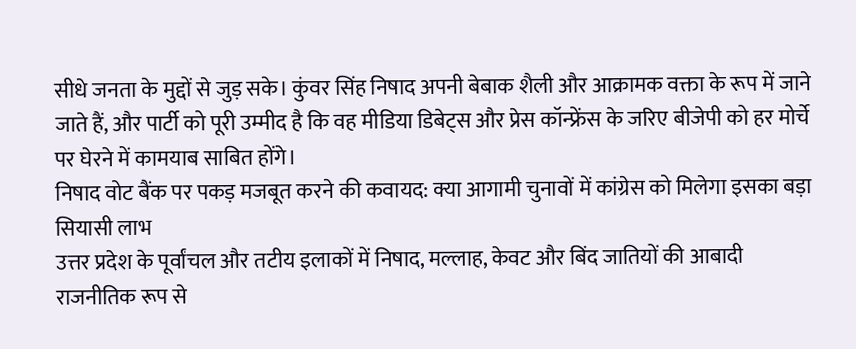सीधे जनता के मुद्दों से जुड़ सके। कुंवर सिंह निषाद अपनी बेबाक शैली और आक्रामक वक्ता के रूप में जाने जाते हैं, और पार्टी को पूरी उम्मीद है कि वह मीडिया डिबेट्स और प्रेस कॉन्फ्रेंस के जरिए बीजेपी को हर मोर्चे पर घेरने में कामयाब साबित होंगे।
निषाद वोट बैंक पर पकड़ मजबूत करने की कवायद: क्या आगामी चुनावों में कांग्रेस को मिलेगा इसका बड़ा सियासी लाभ
उत्तर प्रदेश के पूर्वांचल और तटीय इलाकों में निषाद, मल्लाह, केवट और बिंद जातियों की आबादी राजनीतिक रूप से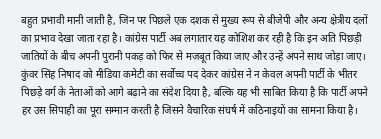बहुत प्रभावी मानी जाती है, जिन पर पिछले एक दशक से मुख्य रूप से बीजेपी और अन्य क्षेत्रीय दलों का प्रभाव देखा जाता रहा है। कांग्रेस पार्टी अब लगातार यह कोशिश कर रही है कि इन अति पिछड़ी जातियों के बीच अपनी पुरानी पकड़ को फिर से मजबूत किया जाए और उन्हें अपने साथ जोड़ा जाए। कुंवर सिंह निषाद को मीडिया कमेटी का सर्वोच्च पद देकर कांग्रेस ने न केवल अपनी पार्टी के भीतर पिछड़े वर्ग के नेताओं को आगे बढ़ाने का संदेश दिया है, बल्कि यह भी साबित किया है कि पार्टी अपने हर उस सिपाही का पूरा सम्मान करती है जिसने वैचारिक संघर्ष में कठिनाइयों का सामना किया है।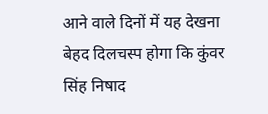आने वाले दिनों में यह देखना बेहद दिलचस्प होगा कि कुंवर सिंह निषाद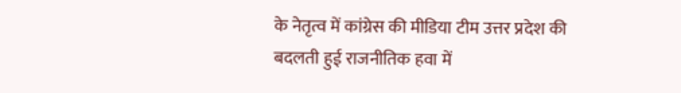के नेतृत्व में कांग्रेस की मीडिया टीम उत्तर प्रदेश की बदलती हुई राजनीतिक हवा में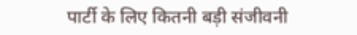पार्टी के लिए कितनी बड़ी संजीवनी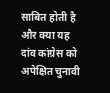साबित होती है और क्या यह दांव कांग्रेस को अपेक्षित चुनावी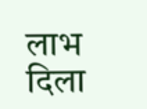लाभ दिला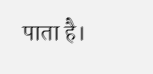पाता है।